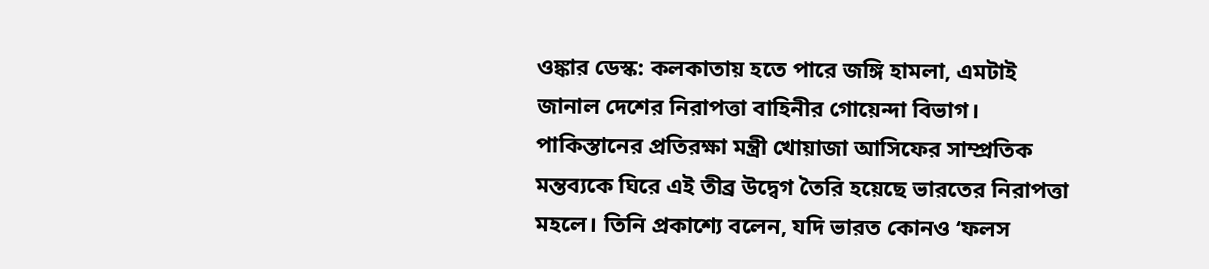ওঙ্কার ডেস্ক: কলকাতায় হতে পারে জঙ্গি হামলা, এমটাই জানাল দেশের নিরাপত্তা বাহিনীর গোয়েন্দা বিভাগ। পাকিস্তানের প্রতিরক্ষা মন্ত্রী খোয়াজা আসিফের সাম্প্রতিক মন্তব্যকে ঘিরে এই তীব্র উদ্বেগ তৈরি হয়েছে ভারতের নিরাপত্তা মহলে। তিনি প্রকাশ্যে বলেন, যদি ভারত কোনও ‘ফলস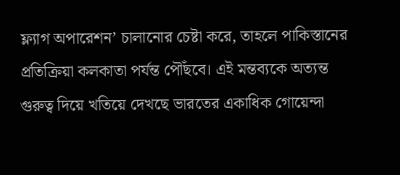ফ্ল্যাগ অপারেশন’ চালানোর চেষ্টা করে, তাহলে পাকিস্তানের প্রতিক্রিয়া কলকাতা পর্যন্ত পৌঁছবে। এই মন্তব্যকে অত্যন্ত গুরুত্ব দিয়ে খতিয়ে দেখছে ভারতের একাধিক গোয়েন্দা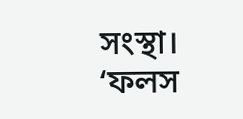সংস্থা।
‘ফলস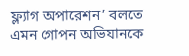ফ্ল্যাগ অপারেশন’ বলতে এমন গোপন অভিযানকে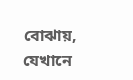বোঝায়, যেখানে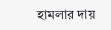হামলার দায়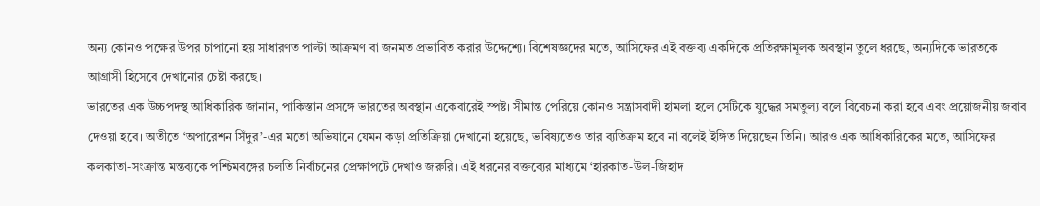অন্য কোনও পক্ষের উপর চাপানো হয় সাধারণত পাল্টা আক্রমণ বা জনমত প্রভাবিত করার উদ্দেশ্যে। বিশেষজ্ঞদের মতে, আসিফের এই বক্তব্য একদিকে প্রতিরক্ষামূলক অবস্থান তুলে ধরছে, অন্যদিকে ভারতকে আগ্রাসী হিসেবে দেখানোর চেষ্টা করছে।
ভারতের এক উচ্চপদস্থ আধিকারিক জানান, পাকিস্তান প্রসঙ্গে ভারতের অবস্থান একেবারেই স্পষ্ট। সীমান্ত পেরিয়ে কোনও সন্ত্রাসবাদী হামলা হলে সেটিকে যুদ্ধের সমতুল্য বলে বিবেচনা করা হবে এবং প্রয়োজনীয় জবাব দেওয়া হবে। অতীতে ‘অপারেশন সিঁদুর’-এর মতো অভিযানে যেমন কড়া প্রতিক্রিয়া দেখানো হয়েছে, ভবিষ্যতেও তার ব্যতিক্রম হবে না বলেই ইঙ্গিত দিয়েছেন তিনি। আরও এক আধিকারিকের মতে, আসিফের কলকাতা-সংক্রান্ত মন্তব্যকে পশ্চিমবঙ্গের চলতি নির্বাচনের প্রেক্ষাপটে দেখাও জরুরি। এই ধরনের বক্তব্যের মাধ্যমে ‘হারকাত-উল-জিহাদ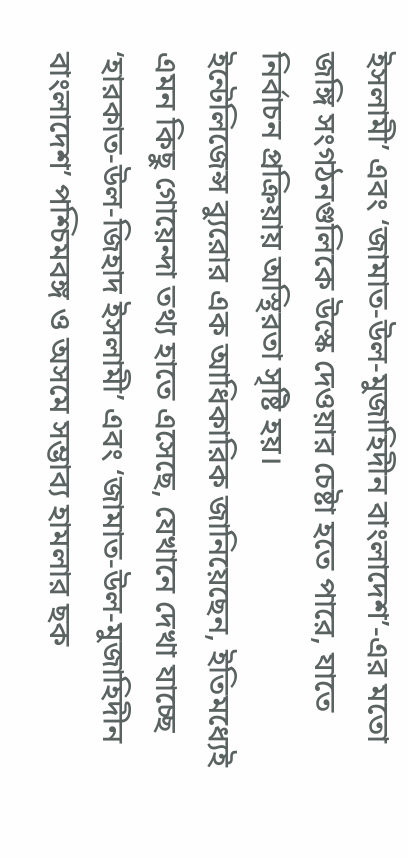ইসলামী’ এবং ‘জামাত-উল-মুজাহিদীন বাংলাদেশ’-এর মতো জঙ্গি সংগঠনগুলিকে উস্কে দেওয়ার চেষ্টা হতে পারে, যাতে নির্বাচন প্রক্রিয়ায় অস্থিরতা সৃষ্টি হয়।
ইন্টেলিজেন্স ব্যুরোর এক আধিকারিক জানিয়েছেন, ইতিমধ্যেই এমন কিছু গোয়েন্দা তথ্য হাতে এসেছে, যেখানে দেখা যাচ্ছে ‘হারকাত-উল-জিহাদ ইসলামী’ এবং ‘জামাত-উল-মুজাহিদীন বাংলাদেশ’ পশ্চিমবঙ্গ ও অসমে সম্ভাব্য হামলার ছক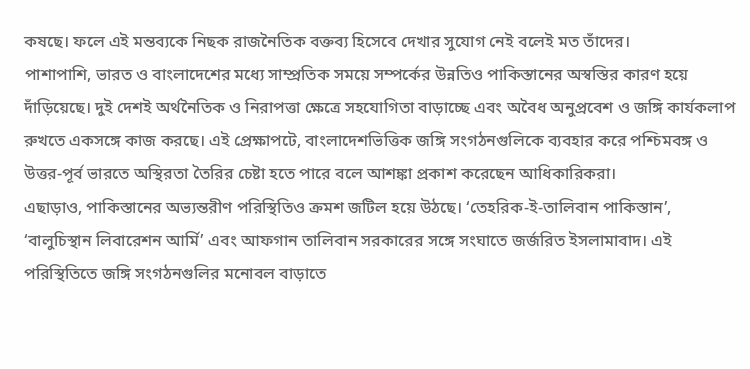কষছে। ফলে এই মন্তব্যকে নিছক রাজনৈতিক বক্তব্য হিসেবে দেখার সুযোগ নেই বলেই মত তাঁদের।
পাশাপাশি, ভারত ও বাংলাদেশের মধ্যে সাম্প্রতিক সময়ে সম্পর্কের উন্নতিও পাকিস্তানের অস্বস্তির কারণ হয়ে দাঁড়িয়েছে। দুই দেশই অর্থনৈতিক ও নিরাপত্তা ক্ষেত্রে সহযোগিতা বাড়াচ্ছে এবং অবৈধ অনুপ্রবেশ ও জঙ্গি কার্যকলাপ রুখতে একসঙ্গে কাজ করছে। এই প্রেক্ষাপটে, বাংলাদেশভিত্তিক জঙ্গি সংগঠনগুলিকে ব্যবহার করে পশ্চিমবঙ্গ ও উত্তর-পূর্ব ভারতে অস্থিরতা তৈরির চেষ্টা হতে পারে বলে আশঙ্কা প্রকাশ করেছেন আধিকারিকরা।
এছাড়াও, পাকিস্তানের অভ্যন্তরীণ পরিস্থিতিও ক্রমশ জটিল হয়ে উঠছে। ‘তেহরিক-ই-তালিবান পাকিস্তান’, ‘বালুচিস্থান লিবারেশন আর্মি’ এবং আফগান তালিবান সরকারের সঙ্গে সংঘাতে জর্জরিত ইসলামাবাদ। এই পরিস্থিতিতে জঙ্গি সংগঠনগুলির মনোবল বাড়াতে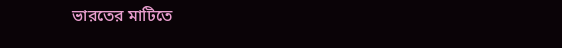ভারতের মাটিতে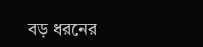বড় ধরনের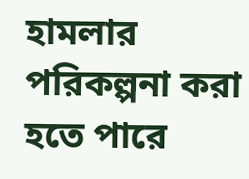হামলার পরিকল্পনা করা হতে পারে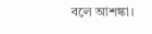বলে আশঙ্কা।